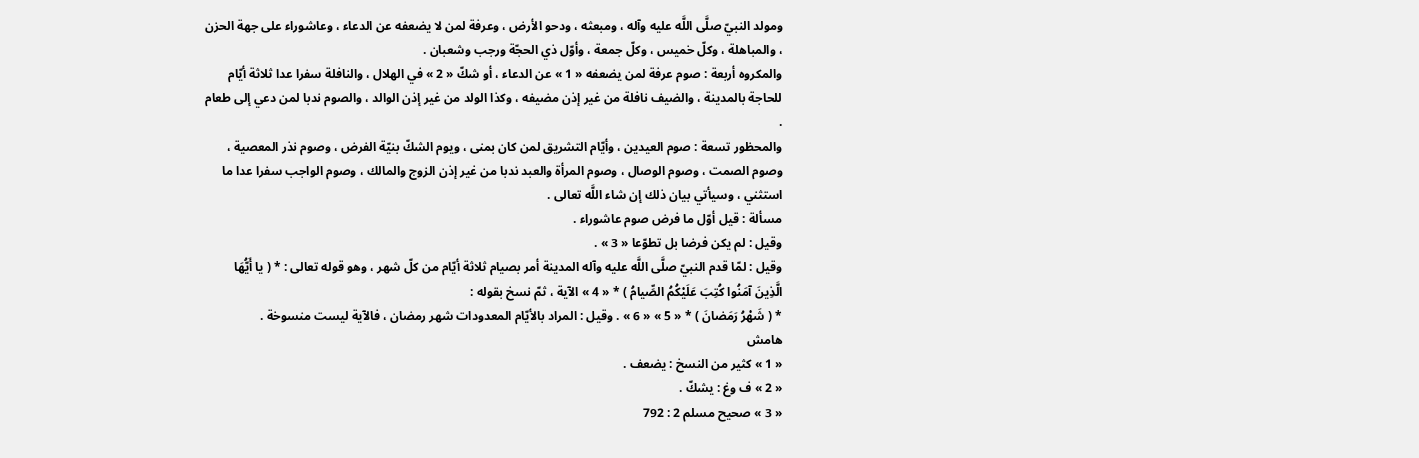ومولد النبيّ صلَّى اللَّه عليه وآله ، ومبعثه ، ودحو الأرض ، وعرفة لمن لا يضعفه عن الدعاء ، وعاشوراء على جهة الحزن ، والمباهلة ، وكلّ خميس ، وكلّ جمعة ، وأوّل ذي الحجّة ورجب وشعبان .
والمكروه أربعة : صوم عرفة لمن يضعفه « 1 » عن الدعاء ، أو شكّ « 2 » في الهلال ، والنافلة سفرا عدا ثلاثة أيّام للحاجة بالمدينة ، والضيف نافلة من غير إذن مضيفه ، وكذا الولد من غير إذن الوالد ، والصوم ندبا لمن دعي إلى طعام .
والمحظور تسعة : صوم العيدين ، وأيّام التشريق لمن كان بمنى ، ويوم الشكّ بنيّة الفرض ، وصوم نذر المعصية ، وصوم الصمت ، وصوم الوصال ، وصوم المرأة والعبد ندبا من غير إذن الزوج والمالك ، وصوم الواجب سفرا عدا ما استثني ، وسيأتي بيان ذلك إن شاء اللَّه تعالى .
مسألة : قيل أوّل ما فرض صوم عاشوراء .
وقيل : لم يكن فرضا بل تطوّعا « 3 » .
وقيل : لمّا قدم النبيّ صلَّى اللَّه عليه وآله المدينة أمر بصيام ثلاثة أيّام من كلّ شهر ، وهو قوله تعالى : * ( يا أَيُّهَا الَّذِينَ آمَنُوا كُتِبَ عَلَيْكُمُ الصِّيامُ ) * « 4 » الآية ، ثمّ نسخ بقوله :
* ( شَهْرُ رَمَضانَ ) * « 5 » « 6 » . وقيل : المراد بالأيّام المعدودات شهر رمضان ، فالآية ليست منسوخة .
هامش
« 1 » كثير من النسخ : يضعف .
« 2 » ف وغ : يشكّ .
« 3 » صحيح مسلم 2 : 792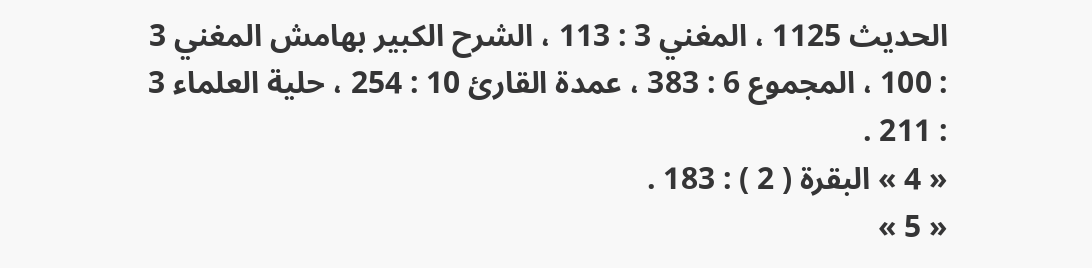الحديث 1125 ، المغني 3 : 113 ، الشرح الكبير بهامش المغني 3 : 100 ، المجموع 6 : 383 ، عمدة القارئ 10 : 254 ، حلية العلماء 3 : 211 .
« 4 » البقرة ( 2 ) : 183 .
« 5 »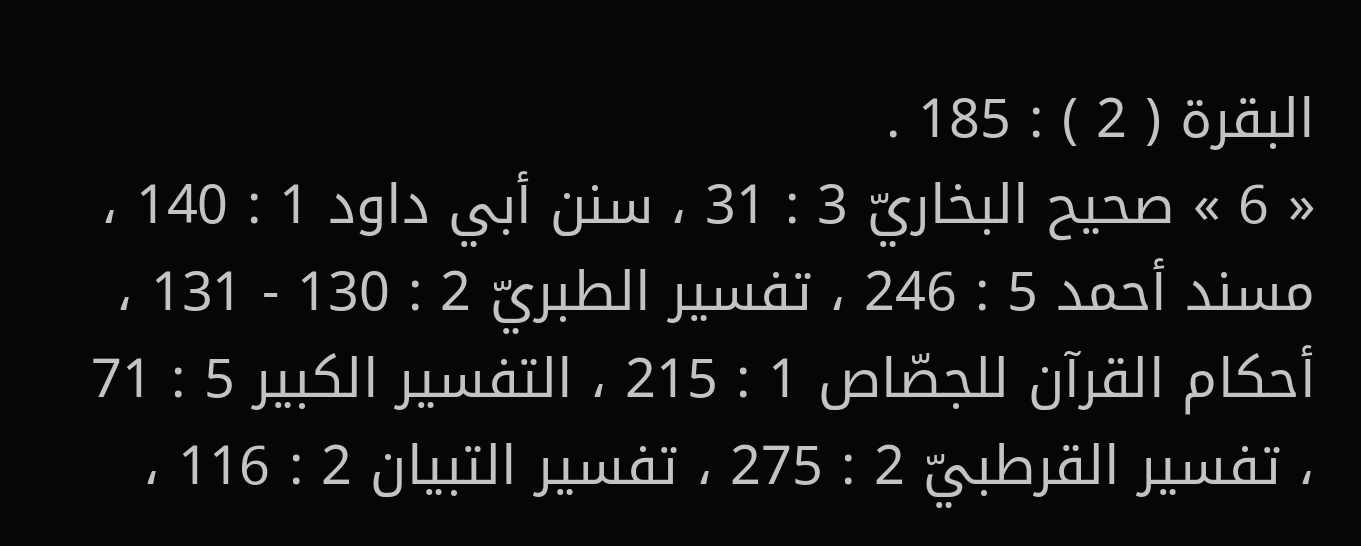البقرة ( 2 ) : 185 .
« 6 » صحيح البخاريّ 3 : 31 ، سنن أبي داود 1 : 140 ، مسند أحمد 5 : 246 ، تفسير الطبريّ 2 : 130 - 131 ، أحكام القرآن للجصّاص 1 : 215 ، التفسير الكبير 5 : 71 ، تفسير القرطبيّ 2 : 275 ، تفسير التبيان 2 : 116 ،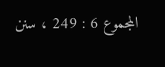المجموع 6 : 249 ، سنن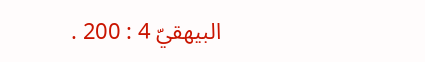البيهقيّ 4 : 200 .